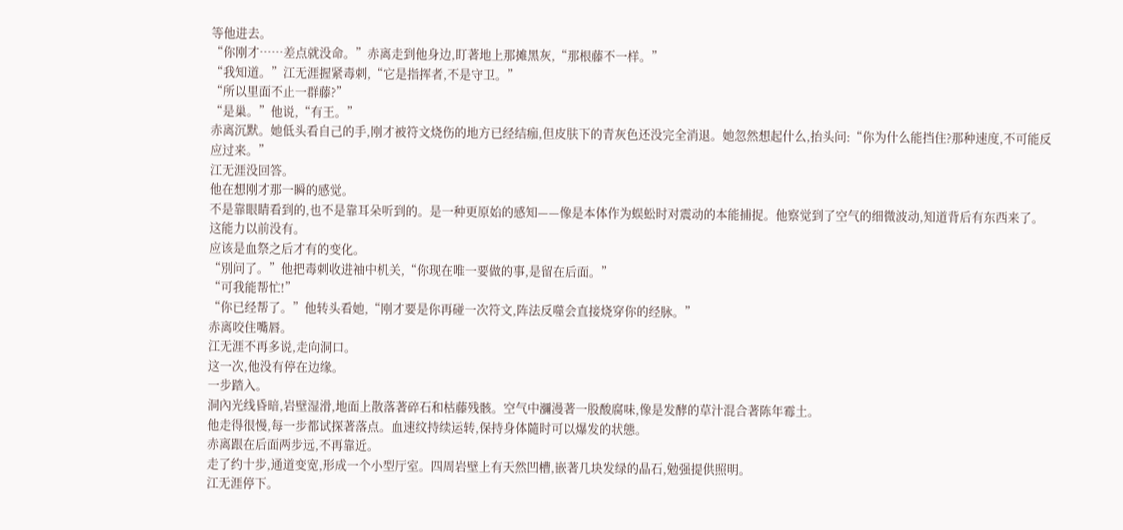等他进去。
“你刚才……差点就没命。”赤离走到他身边,盯著地上那摊黑灰,“那根藤不一样。”
“我知道。”江无涯握紧毒刺,“它是指挥者,不是守卫。”
“所以里面不止一群藤?”
“是巢。”他说,“有王。”
赤离沉默。她低头看自己的手,刚才被符文烧伤的地方已经结痂,但皮肤下的青灰色还没完全消退。她忽然想起什么,抬头问:“你为什么能挡住?那种速度,不可能反应过来。”
江无涯没回答。
他在想刚才那一瞬的感觉。
不是靠眼睛看到的,也不是靠耳朵听到的。是一种更原始的感知——像是本体作为蜈蚣时对震动的本能捕捉。他察觉到了空气的细微波动,知道背后有东西来了。
这能力以前没有。
应该是血祭之后才有的变化。
“別问了。”他把毒刺收进袖中机关,“你现在唯一要做的事,是留在后面。”
“可我能帮忙!”
“你已经帮了。”他转头看她,“刚才要是你再碰一次符文,阵法反噬会直接烧穿你的经脉。”
赤离咬住嘴唇。
江无涯不再多说,走向洞口。
这一次,他没有停在边缘。
一步踏入。
洞內光线昏暗,岩壁湿滑,地面上散落著碎石和枯藤残骸。空气中瀰漫著一股酸腐味,像是发酵的草汁混合著陈年霉土。
他走得很慢,每一步都试探著落点。血速纹持续运转,保持身体隨时可以爆发的状態。
赤离跟在后面两步远,不再靠近。
走了约十步,通道变宽,形成一个小型厅室。四周岩壁上有天然凹槽,嵌著几块发绿的晶石,勉强提供照明。
江无涯停下。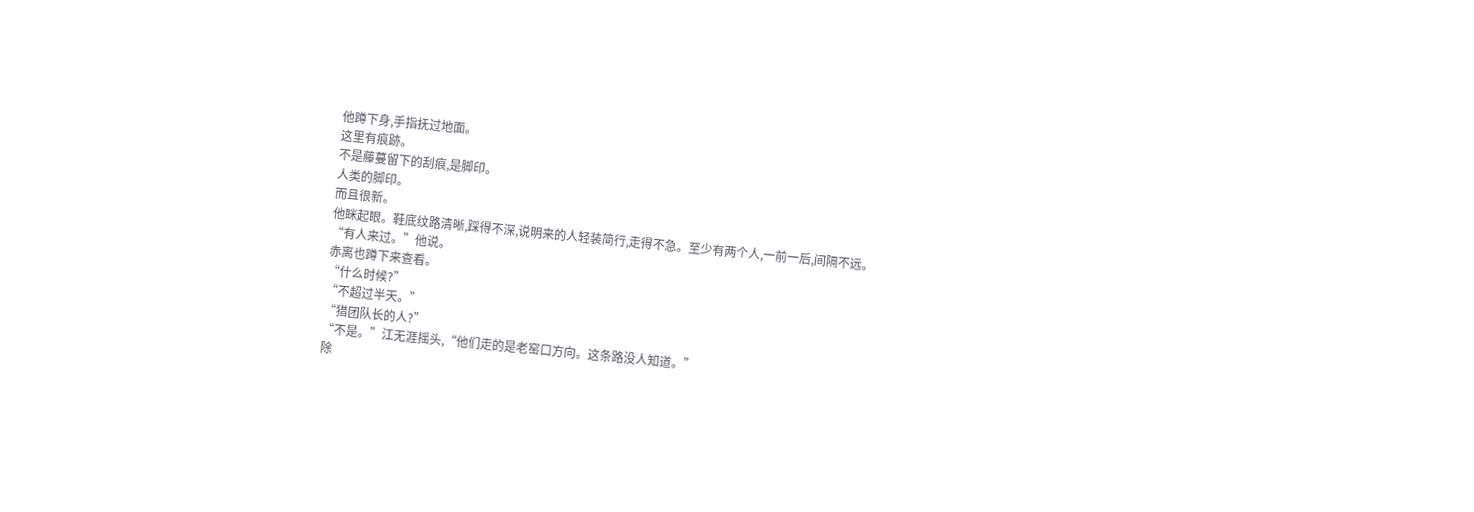他蹲下身,手指抚过地面。
这里有痕跡。
不是藤蔓留下的刮痕,是脚印。
人类的脚印。
而且很新。
他眯起眼。鞋底纹路清晰,踩得不深,说明来的人轻装简行,走得不急。至少有两个人,一前一后,间隔不远。
“有人来过。”他说。
赤离也蹲下来查看。
“什么时候?”
“不超过半天。”
“猎团队长的人?”
“不是。”江无涯摇头,“他们走的是老窑口方向。这条路没人知道。”
除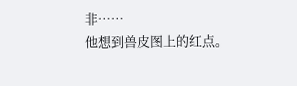非……
他想到兽皮图上的红点。